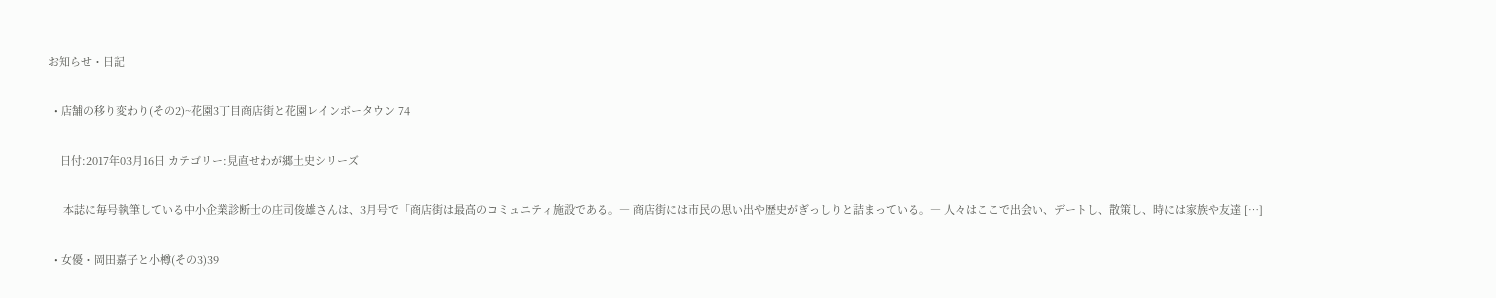お知らせ・日記

  • 店舗の移り変わり(その2)~花園3丁目商店街と花園レインボータウン 74

    日付:2017年03月16日 カテゴリー:見直せわが郷土史シリーズ

     本誌に毎号執筆している中小企業診断士の庄司俊雄さんは、3月号で「商店街は最高のコミュニティ施設である。― 商店街には市民の思い出や歴史がぎっしりと詰まっている。― 人々はここで出会い、デートし、散策し、時には家族や友達 […]

  • 女優・岡田嘉子と小樽(その3)39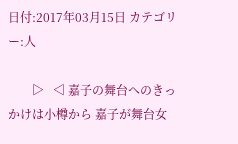日付:2017年03月15日 カテゴリー:人

        ▷   ◁ 嘉子の舞台へのきっかけは小樽から 嘉子が舞台女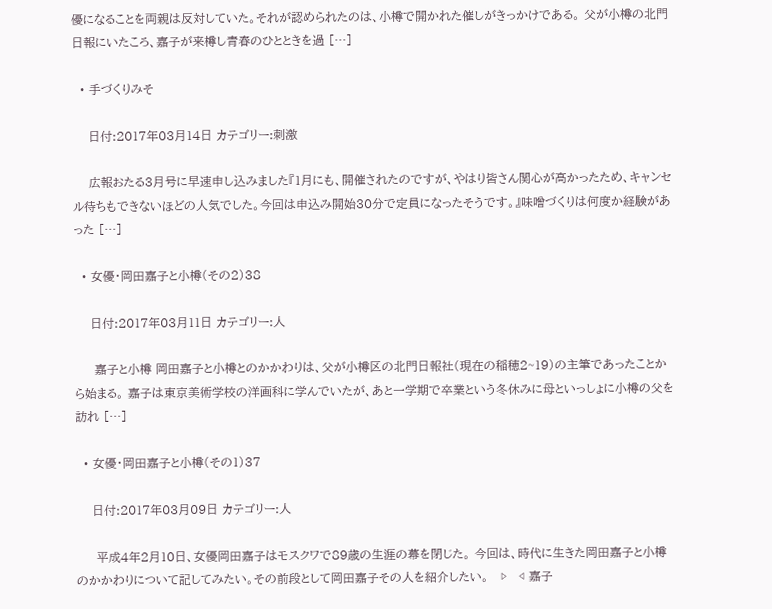優になることを両親は反対していた。それが認められたのは、小樽で開かれた催しがきっかけである。 父が小樽の北門日報にいたころ、嘉子が来樽し青春のひとときを過 […]

  • 手づくりみそ

    日付:2017年03月14日 カテゴリー:刺激

    広報おたる3月号に早速申し込みました『1月にも、開催されたのですが、やはり皆さん関心が高かったため、キャンセル待ちもできないほどの人気でした。今回は申込み開始30分で定員になったそうです。』味噌づくりは何度か経験があった […]

  • 女優・岡田嘉子と小樽(その2)38

    日付:2017年03月11日 カテゴリー:人

     嘉子と小樽 岡田嘉子と小樽とのかかわりは、父が小樽区の北門日報社(現在の稲穂2~19)の主筆であったことから始まる。 嘉子は東京美術学校の洋画科に学んでいたが、あと一学期で卒業という冬休みに母といっしょに小樽の父を訪れ […]

  • 女優・岡田嘉子と小樽(その1)37

    日付:2017年03月09日 カテゴリー:人

     平成4年2月10日、女優岡田嘉子はモスクワで89歳の生涯の幕を閉じた。 今回は、時代に生きた岡田嘉子と小樽のかかわりについて記してみたい。その前段として岡田嘉子その人を紹介したい。   ▷   ◁ 嘉子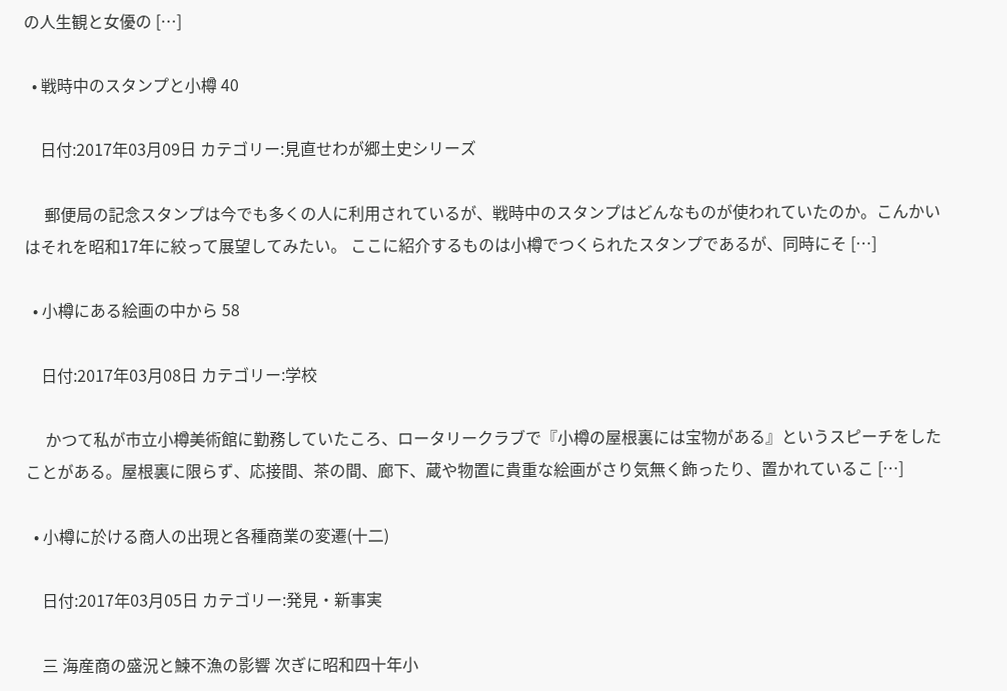の人生観と女優の […]

  • 戦時中のスタンプと小樽 40

    日付:2017年03月09日 カテゴリー:見直せわが郷土史シリーズ

     郵便局の記念スタンプは今でも多くの人に利用されているが、戦時中のスタンプはどんなものが使われていたのか。こんかいはそれを昭和17年に絞って展望してみたい。 ここに紹介するものは小樽でつくられたスタンプであるが、同時にそ […]

  • 小樽にある絵画の中から 58

    日付:2017年03月08日 カテゴリー:学校

     かつて私が市立小樽美術館に勤務していたころ、ロータリークラブで『小樽の屋根裏には宝物がある』というスピーチをしたことがある。屋根裏に限らず、応接間、茶の間、廊下、蔵や物置に貴重な絵画がさり気無く飾ったり、置かれているこ […]

  • 小樽に於ける商人の出現と各種商業の変遷(十二)

    日付:2017年03月05日 カテゴリー:発見・新事実

    三 海産商の盛況と鰊不漁の影響 次ぎに昭和四十年小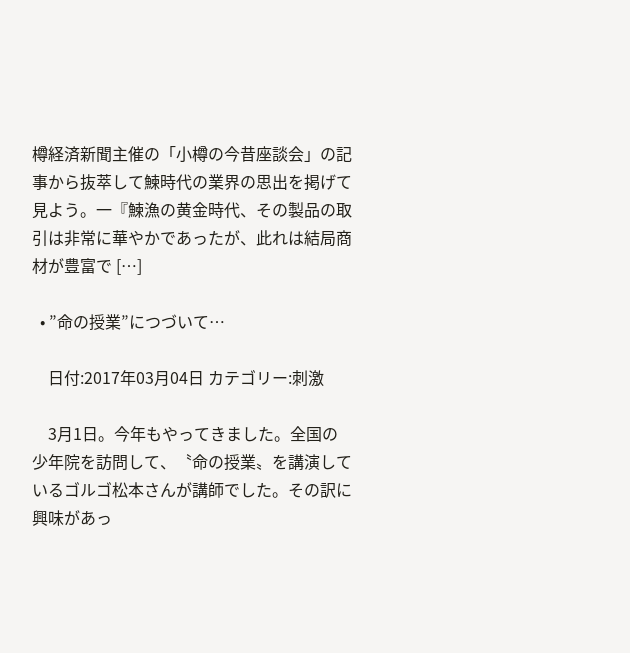樽経済新聞主催の「小樽の今昔座談会」の記事から抜萃して鰊時代の業界の思出を掲げて見よう。一『鰊漁の黄金時代、その製品の取引は非常に華やかであったが、此れは結局商材が豊富で […]

  • ”命の授業”につづいて…

    日付:2017年03月04日 カテゴリー:刺激

    3月1日。今年もやってきました。全国の少年院を訪問して、〝命の授業〟を講演しているゴルゴ松本さんが講師でした。その訳に興味があっ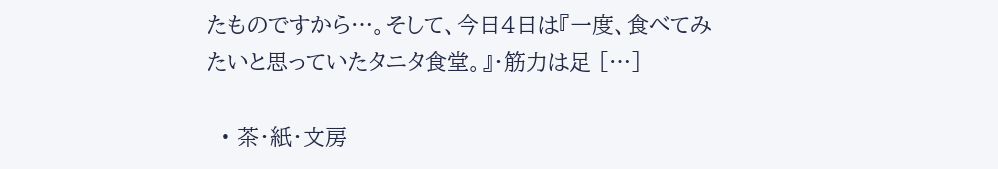たものですから…。そして、今日4日は『一度、食べてみたいと思っていたタニタ食堂。』・筋力は足 […]

  • 茶・紙・文房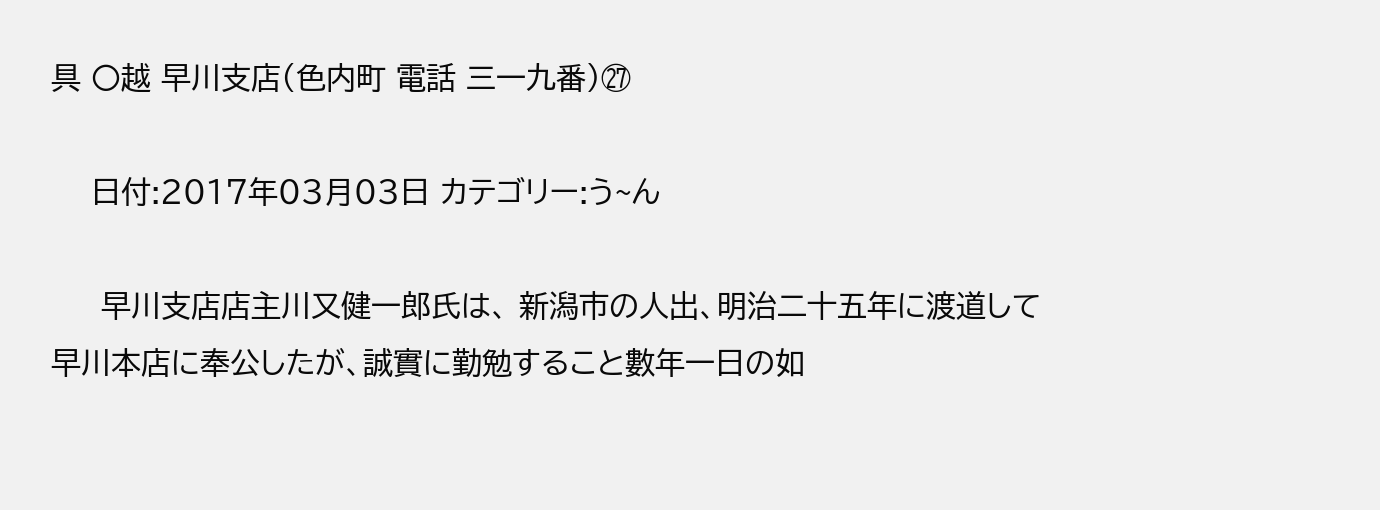具 〇越 早川支店(色内町 電話 三一九番)㉗

    日付:2017年03月03日 カテゴリー:う~ん

     早川支店店主川又健一郎氏は、 新潟市の人出、明治二十五年に渡道して早川本店に奉公したが、誠實に勤勉すること數年一日の如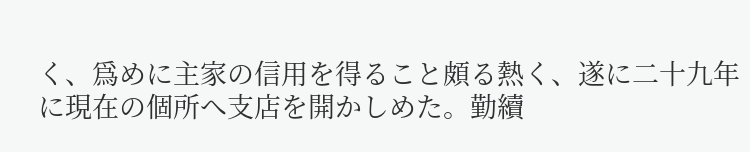く、爲めに主家の信用を得ること頗る熱く、遂に二十九年に現在の個所へ支店を開かしめた。勤續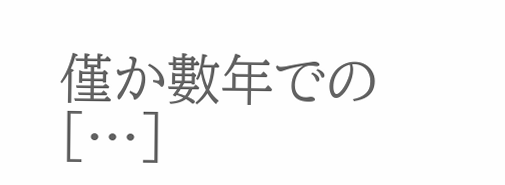僅か數年での […]